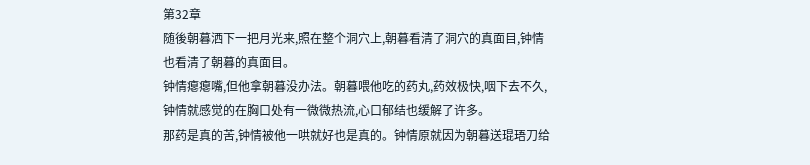第32章
随後朝暮洒下一把月光来,照在整个洞穴上,朝暮看清了洞穴的真面目,钟情也看清了朝暮的真面目。
钟情瘪瘪嘴,但他拿朝暮没办法。朝暮喂他吃的药丸,药效极快,咽下去不久,钟情就感觉的在胸口处有一微微热流,心口郁结也缓解了许多。
那药是真的苦,钟情被他一哄就好也是真的。钟情原就因为朝暮送琨珸刀给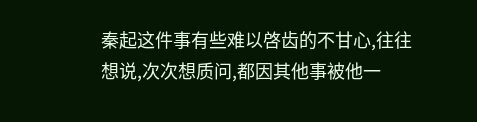秦起这件事有些难以啓齿的不甘心,往往想说,次次想质问,都因其他事被他一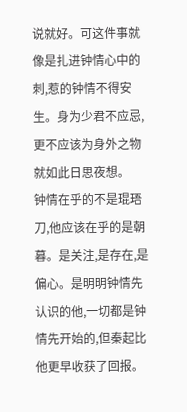说就好。可这件事就像是扎进钟情心中的刺,惹的钟情不得安生。身为少君不应忌,更不应该为身外之物就如此日思夜想。
钟情在乎的不是琨珸刀,他应该在乎的是朝暮。是关注,是存在,是偏心。是明明钟情先认识的他,一切都是钟情先开始的,但秦起比他更早收获了回报。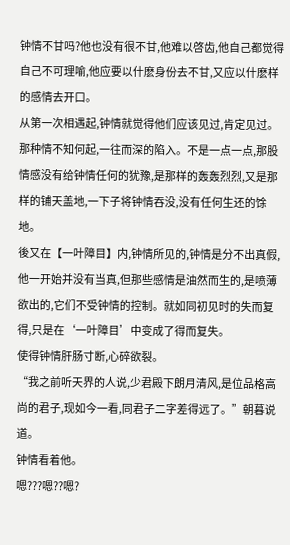钟情不甘吗?他也没有很不甘,他难以啓齿,他自己都觉得自己不可理喻,他应要以什麽身份去不甘,又应以什麽样的感情去开口。
从第一次相遇起,钟情就觉得他们应该见过,肯定见过。那种情不知何起,一往而深的陷入。不是一点一点,那股情感没有给钟情任何的犹豫,是那样的轰轰烈烈,又是那样的铺天盖地,一下子将钟情吞没,没有任何生还的馀地。
後又在【一叶障目】内,钟情所见的,钟情是分不出真假,他一开始并没有当真,但那些感情是油然而生的,是喷薄欲出的,它们不受钟情的控制。就如同初见时的失而复得,只是在‘一叶障目’中变成了得而复失。
使得钟情肝肠寸断,心碎欲裂。
“我之前听天界的人说,少君殿下朗月清风,是位品格高尚的君子,现如今一看,同君子二字差得远了。”朝暮说道。
钟情看着他。
嗯???嗯??嗯?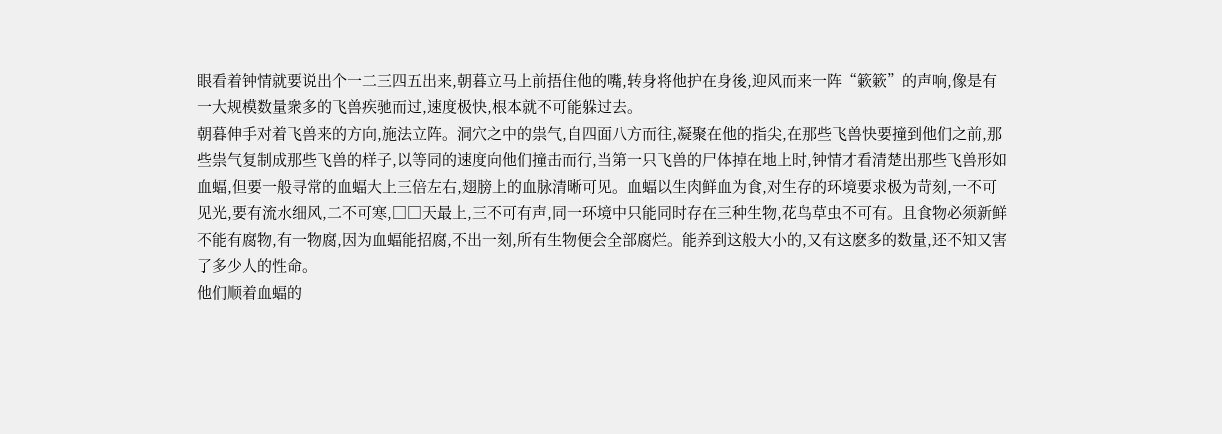眼看着钟情就要说出个一二三四五出来,朝暮立马上前捂住他的嘴,转身将他护在身後,迎风而来一阵“簌簌”的声响,像是有一大规模数量衆多的飞兽疾驰而过,速度极快,根本就不可能躲过去。
朝暮伸手对着飞兽来的方向,施法立阵。洞穴之中的祟气,自四面八方而往,凝聚在他的指尖,在那些飞兽快要撞到他们之前,那些祟气复制成那些飞兽的样子,以等同的速度向他们撞击而行,当第一只飞兽的尸体掉在地上时,钟情才看清楚出那些飞兽形如血蝠,但要一般寻常的血蝠大上三倍左右,翅膀上的血脉清晰可见。血蝠以生肉鲜血为食,对生存的环境要求极为苛刻,一不可见光,要有流水细风,二不可寒,□□天最上,三不可有声,同一环境中只能同时存在三种生物,花鸟草虫不可有。且食物必须新鲜不能有腐物,有一物腐,因为血蝠能招腐,不出一刻,所有生物便会全部腐烂。能养到这般大小的,又有这麽多的数量,还不知又害了多少人的性命。
他们顺着血蝠的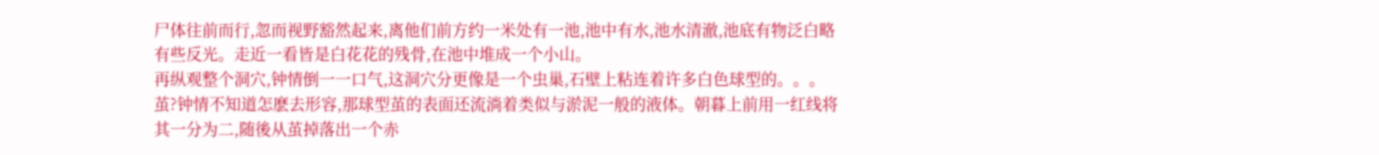尸体往前而行,忽而视野豁然起来,离他们前方约一米处有一池,池中有水,池水清澈,池底有物泛白略有些反光。走近一看皆是白花花的残骨,在池中堆成一个小山。
再纵观整个洞穴,钟情倒一一口气,这洞穴分更像是一个虫巢,石壁上粘连着许多白色球型的。。。茧?钟情不知道怎麽去形容,那球型茧的表面还流淌着类似与淤泥一般的液体。朝暮上前用一红线将其一分为二,随後从茧掉落出一个赤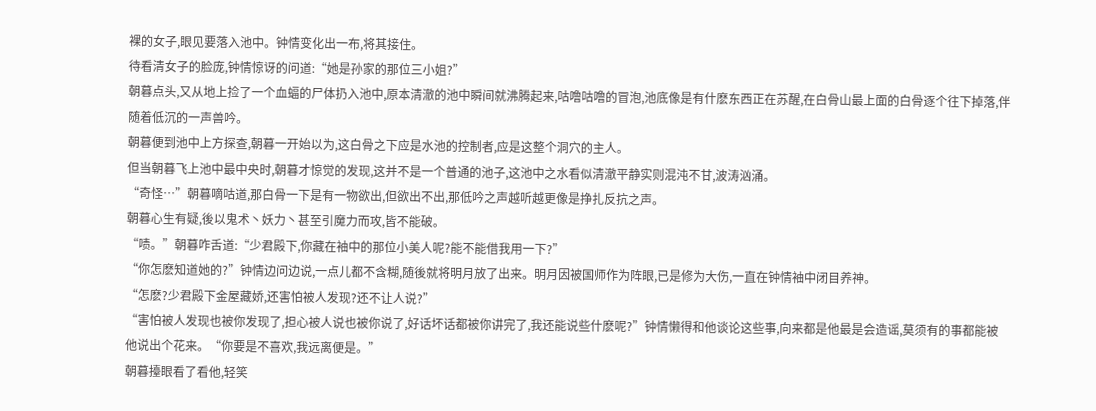裸的女子,眼见要落入池中。钟情变化出一布,将其接住。
待看清女子的脸庞,钟情惊讶的问道:“她是孙家的那位三小姐?”
朝暮点头,又从地上捡了一个血蝠的尸体扔入池中,原本清澈的池中瞬间就沸腾起来,咕噜咕噜的冒泡,池底像是有什麽东西正在苏醒,在白骨山最上面的白骨逐个往下掉落,伴随着低沉的一声兽吟。
朝暮便到池中上方探查,朝暮一开始以为,这白骨之下应是水池的控制者,应是这整个洞穴的主人。
但当朝暮飞上池中最中央时,朝暮才惊觉的发现,这并不是一个普通的池子,这池中之水看似清澈平静实则混沌不甘,波涛汹涌。
“奇怪…”朝暮嘀咕道,那白骨一下是有一物欲出,但欲出不出,那低吟之声越听越更像是挣扎反抗之声。
朝暮心生有疑,後以鬼术丶妖力丶甚至引魔力而攻,皆不能破。
“啧。”朝暮咋舌道:“少君殿下,你藏在袖中的那位小美人呢?能不能借我用一下?”
“你怎麽知道她的?”钟情边问边说,一点儿都不含糊,随後就将明月放了出来。明月因被国师作为阵眼,已是修为大伤,一直在钟情袖中闭目养神。
“怎麽?少君殿下金屋藏娇,还害怕被人发现?还不让人说?”
“害怕被人发现也被你发现了,担心被人说也被你说了,好话坏话都被你讲完了,我还能说些什麽呢?”钟情懒得和他谈论这些事,向来都是他最是会造谣,莫须有的事都能被他说出个花来。“你要是不喜欢,我远离便是。”
朝暮擡眼看了看他,轻笑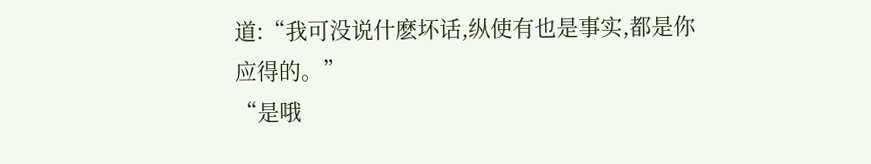道:“我可没说什麽坏话,纵使有也是事实,都是你应得的。”
“是哦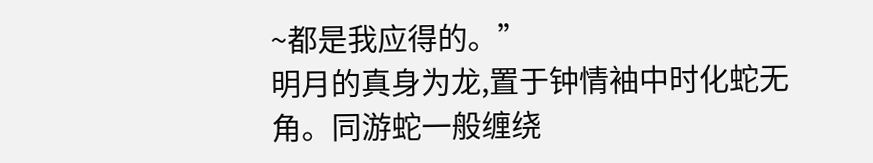~都是我应得的。”
明月的真身为龙,置于钟情袖中时化蛇无角。同游蛇一般缠绕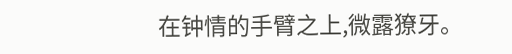在钟情的手臂之上,微露獠牙。